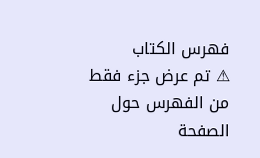فهرس الكتاب
⚠ تم عرض جزء فقط من الفهرس حول الصفحة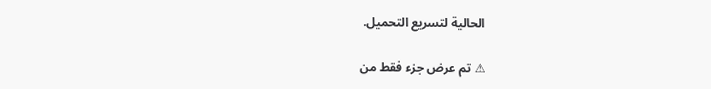الحالية لتسريع التحميل.

⚠ تم عرض جزء فقط من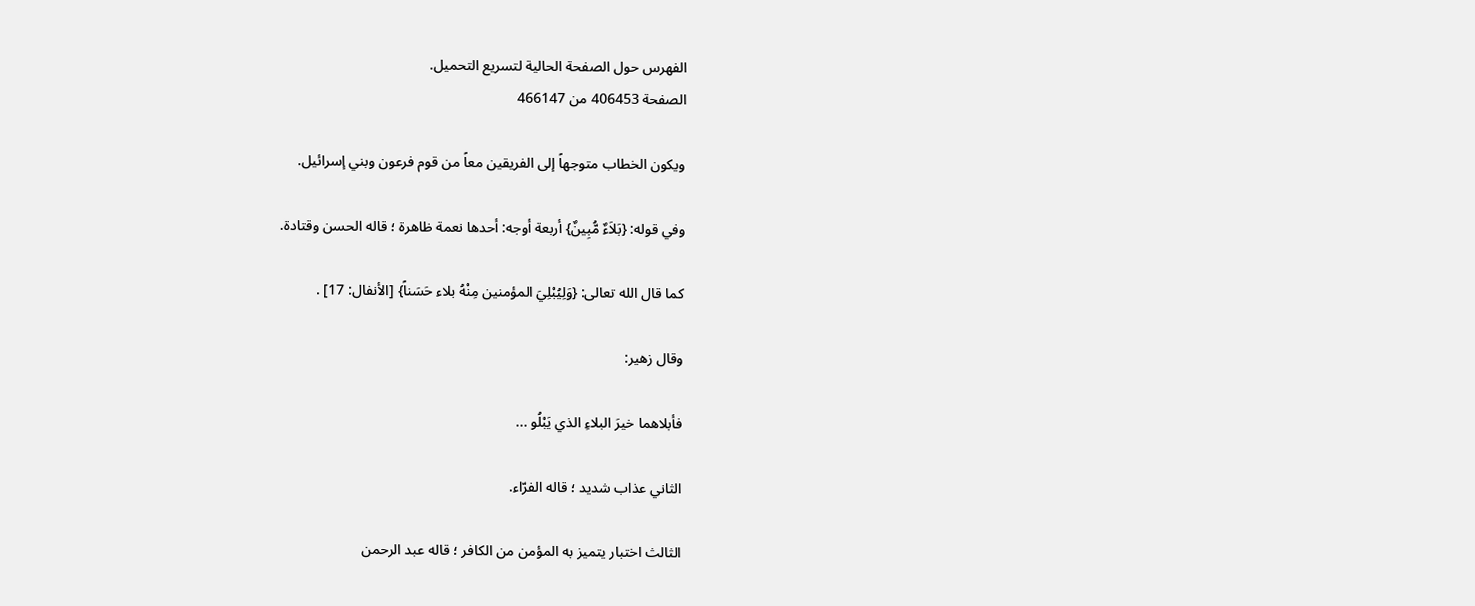الفهرس حول الصفحة الحالية لتسريع التحميل.
الصفحة 406453 من 466147

ويكون الخطاب متوجهاً إلى الفريقين معاً من قوم فرعون وبني إسرائيل.

وفي قوله: {بَلاَءٌ مُّبِينٌ} أربعة أوجه: أحدها نعمة ظاهرة ؛ قاله الحسن وقتادة.

كما قال الله تعالى: {وَلِيُبْلِيَ المؤمنين مِنْهُ بلاء حَسَناً} [الأنفال: 17] .

وقال زهير:

فأبلاهما خيرَ البلاءِ الذي يَبْلُو ...

الثاني عذاب شديد ؛ قاله الفرّاء.

الثالث اختبار يتميز به المؤمن من الكافر ؛ قاله عبد الرحمن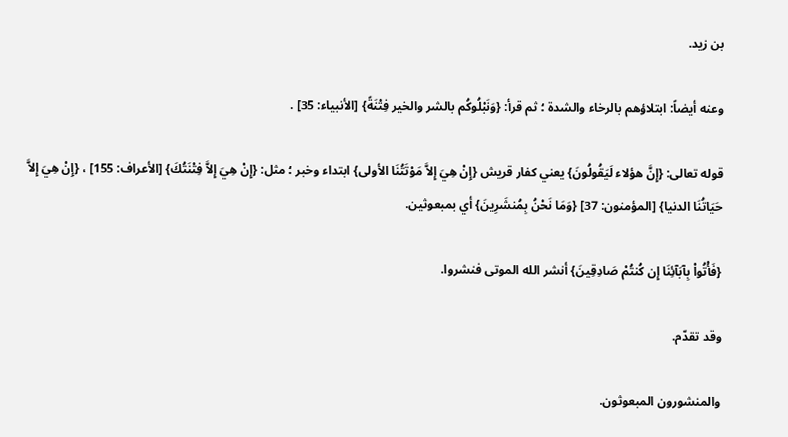بن زيد.

وعنه أيضاً: ابتلاؤهم بالرخاء والشدة ؛ ثم قرأ: {وَنَبْلُوكُم بالشر والخير فِتْنَةً} [الأنبياء: 35] .

قوله تعالى: {إِنَّ هؤلاء لَيَقُولُونَ} يعني كفار قريش {إِنْ هِيَ إِلاَّ مَوْتَتُنَا الأولى} ابتداء وخبر ؛ مثل: {إِنْ هِيَ إِلاَّ فِتْنَتُكَ} [الأعراف: 155] ، {إِنْ هِيَ إِلاَّ حَيَاتُنَا الدنيا} [المؤمنون: 37] {وَمَا نَحْنُ بِمُنشَرِينَ} أي بمبعوثين.

{فَأْتُواْ بِآبَآئِنَا إِن كُنتُمْ صَادِقِينَ} أنشر الله الموتى فنشروا.

وقد تقدّم.

والمنشورون المبعوثون.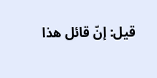قيل: إنّ قائل هذا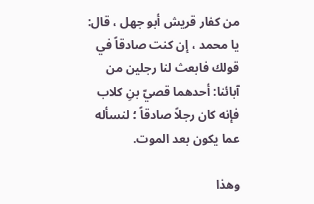من كفار قريش أبو جهل ، قال: يا محمد ، إن كنت صادقاً في قولك فابعث لنا رجلين من آبائنا: أحدهما قصيّ بنِ كلاب فإنه كان رجلاً صادقاً ؛ لنسأله عما يكون بعد الموت.

وهذا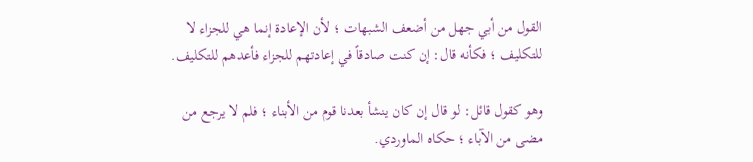القول من أبي جهل من أضعف الشبهات ؛ لأن الإعادة إنما هي للجزاء لا للتكليف ؛ فكأنه قال: إن كنت صادقاً في إعادتهم للجزاء فأعدهم للتكليف.

وهو كقول قائل: لو قال إن كان ينشأ بعدنا قوم من الأبناء ؛ فلم لا يرجع من مضى من الآباء ؛ حكاه الماوردي.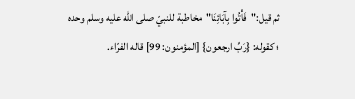ثم قيل:"فَأْتُوا بِآبَائِنَا"مخاطبة للنبيّ صلى الله عليه وسلم وحده ؛ كقوله: {رَبِّ ارجعون} [المؤمنون: 99] قاله الفرّاء.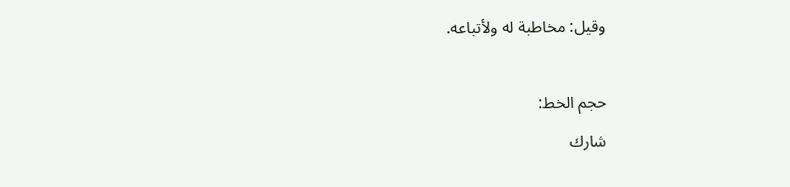وقيل: مخاطبة له ولأتباعه.

حجم الخط:
شارك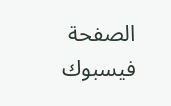الصفحة
فيسبوك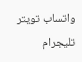واتساب تويتر تليجرام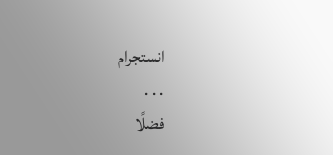انستجرام
. . .
فضلًا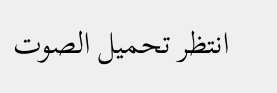انتظر تحميل الصوت